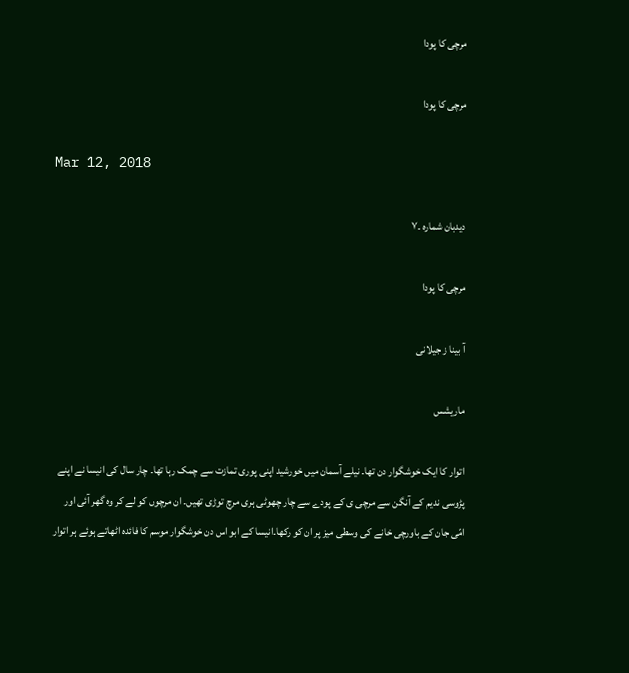مرچی کا پودا

مرچی کا پودا

Mar 12, 2018

دیدبان شمارہ ۔۷

مرچی کا پودا

آ بینا ز جیلانی

ماریشس

اتوار کا ایک خوشگوار دن تھا۔ نیلے آسمان میں خورشید اپنی پوری تمازت سے چمک رہا تھا۔ چار سال کی انیسا نے اپنے پڑوسی ندیم کے آنگن سے مرچی ی کے پودے سے چار چھوٹی ہری مرچ توڑی تھیں۔ ان مرچوں کو لے کر وہ گھر آئی اور امّی جان کے باورچی خانے کی وسطی میز پر ان کو رکھا۔انیسا کے ابو اس دن خوشگوار موسم کا فائدہ اٹھاتے ہوئے ہر اتوار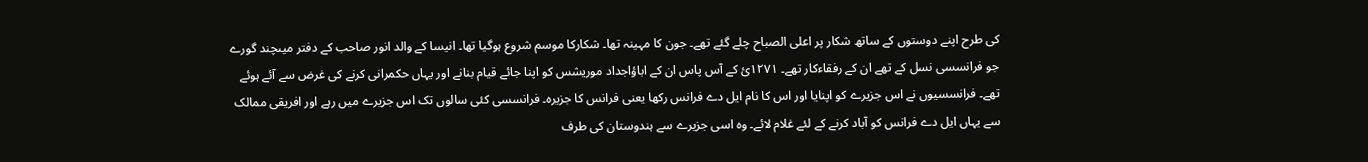کی طرح اپنے دوستوں کے ساتھ شکار پر اعلی الصباح چلے گئے تھے۔ جون کا مہینہ تھا۔ شکارکا موسم شروع ہوگیا تھا۔ انیسا کے والد انور صاحب کے دفتر میںچند گورے جو فرانسسی نسل کے تھے ان کے رفقاءکار تھے۔ ۱۲۷۱ئ کے آس پاس ان کے اباؤاجداد موریشس کو اپنا جائے قیام بنانے اور یہاں حکمرانی کرنے کی غرض سے آئے ہوئے تھے۔ فرانسسیوں نے اس جزیرے کو اپنایا اور اس کا نام ایل دے فرانس رکھا یعنی فرانس کا جزیرہ۔ فرانسسی کئی سالوں تک اس جزیرے میں رہے اور افریقی ممالک سے یہاں ایل دے فرانس کو آباد کرنے کے لئے غلام لائے۔ وہ اسی جزیرے سے ہندوستان کی طرف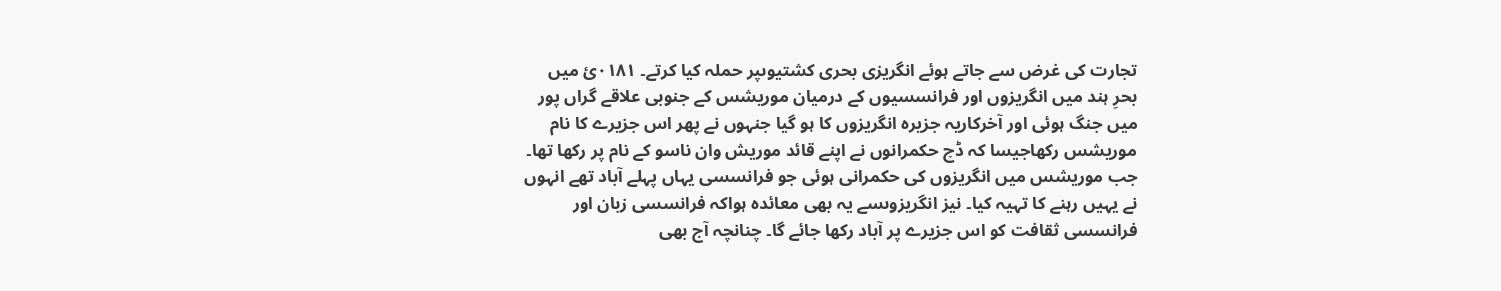تجارت کی غرض سے جاتے ہوئے انگریزی بحری کشتیوںپر حملہ کیا کرتے۔ ۰۱۸۱ئ میں بحرِ ہند میں انگریزوں اور فرانسسیوں کے درمیان موریشس کے جنوبی علاقے گراں پور میں جنگ ہوئی اور آخرکاریہ جزیرہ انگریزوں کا ہو گیا جنہوں نے پھر اس جزیرے کا نام موریشس رکھاجیسا کہ ڈچ حکمرانوں نے اپنے قائد موریش وان ناسو کے نام پر رکھا تھا۔ جب موریشس میں انگریزوں کی حکمرانی ہوئی جو فرانسسی یہاں پہلے آباد تھے انہوں نے یہیں رہنے کا تہیہ کیا۔ نیز انگریزوںسے یہ بھی معائدہ ہواکہ فرانسسی زبان اور فرانسسی ثقافت کو اس جزیرے پر آباد رکھا جائے گا۔ چنانچہ آج بھی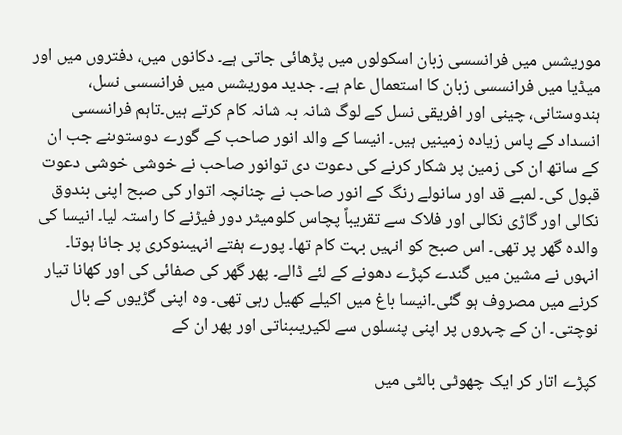موریشس میں فرانسسی زبان اسکولوں میں پڑھائی جاتی ہے۔ دکانوں میں، دفتروں میں اور میڈیا میں فرانسسی زبان کا استعمال عام ہے۔ جدید موریشس میں فرانسسی نسل، ہندوستانی، چینی اور افریقی نسل کے لوگ شانہ بہ شانہ کام کرتے ہیں۔تاہم فرانسسی انسداد کے پاس زیادہ زمینیں ہیں۔ انیسا کے والد انور صاحب کے گورے دوستوںنے جب ان کے ساتھ ان کی زمین پر شکار کرنے کی دعوت دی توانور صاحب نے خوشی خوشی دعوت قبول کی۔ لمبے قد اور سانولے رنگ کے انور صاحب نے چنانچہ اتوار کی صبح اپنی بندوق نکالی اور گاڑی نکالی اور فلاک سے تقریباً پچاس کلومیٹر دور فیڑنے کا راستہ لیا۔ انیسا کی والدہ گھر پر تھی۔ اس صبح کو انہیں بہت کام تھا۔ پورے ہفتے انہیںنوکری پر جانا ہوتا۔ انہوں نے مشین میں گندے کپڑے دھونے کے لئے ڈالے۔ پھر گھر کی صفائی کی اور کھانا تیار کرنے میں مصروف ہو گئی۔انیسا باغ میں اکیلے کھیل رہی تھی۔ وہ اپنی گڑیوں کے بال نوچتی۔ ان کے چہروں پر اپنی پنسلوں سے لکیریںبناتی اور پھر ان کے

کپڑے اتار کر ایک چھوٹی بالٹی میں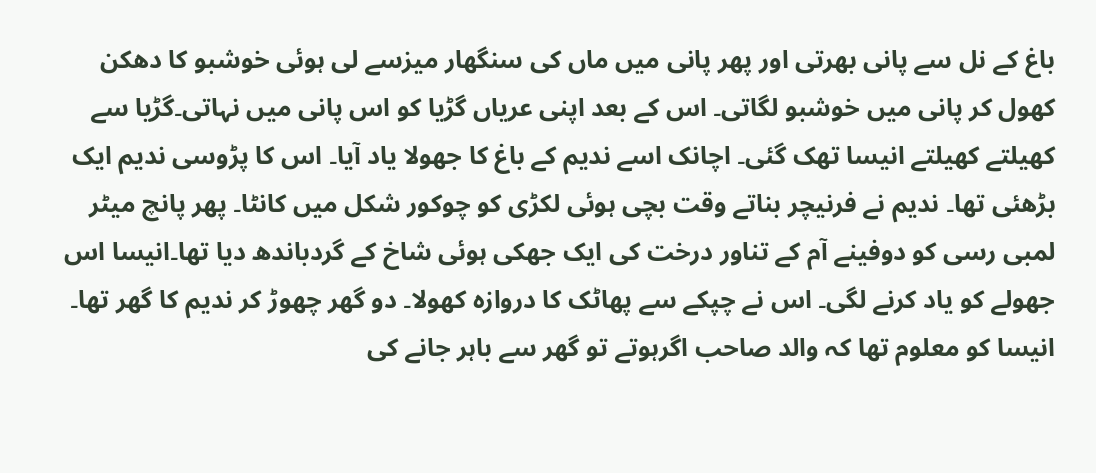باغ کے نل سے پانی بھرتی اور پھر پانی میں ماں کی سنگھار میزسے لی ہوئی خوشبو کا دھکن کھول کر پانی میں خوشبو لگاتی۔ اس کے بعد اپنی عریاں گڑیا کو اس پانی میں نہاتی۔گڑیا سے کھیلتے کھیلتے انیسا تھک گئی۔ اچانک اسے ندیم کے باغ کا جھولا یاد آیا۔ اس کا پڑوسی ندیم ایک بڑھئی تھا۔ ندیم نے فرنیچر بناتے وقت بچی ہوئی لکڑی کو چوکور شکل میں کانٹا۔ پھر پانچ میٹر لمبی رسی کو دوفینے آم کے تناور درخت کی ایک جھکی ہوئی شاخ کے گردباندھ دیا تھا۔انیسا اس جھولے کو یاد کرنے لگی۔ اس نے چپکے سے پھاٹک کا دروازہ کھولا۔ دو گھر چھوڑ کر ندیم کا گھر تھا۔ انیسا کو معلوم تھا کہ والد صاحب اگرہوتے تو گھر سے باہر جانے کی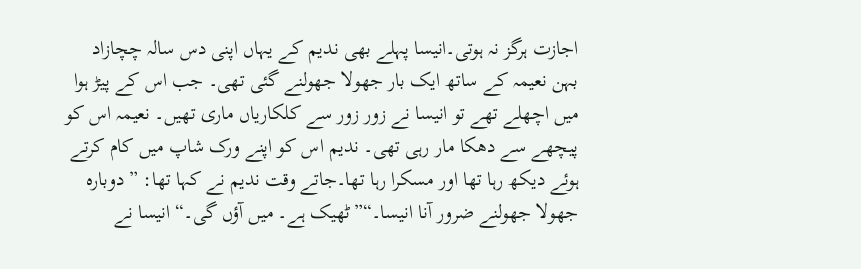اجازت ہرگز نہ ہوتی۔انیسا پہلے بھی ندیم کے یہاں اپنی دس سالہ چچازاد بہن نعیمہ کے ساتھ ایک بار جھولا جھولنے گئی تھی۔ جب اس کے پیڑ ہوا میں اچھلے تھے تو انیسا نے زور زور سے کلکاریاں ماری تھیں۔ نعیمہ اس کو پیچھے سے دھکا مار رہی تھی۔ ندیم اس کو اپنے ورک شاپ میں کام کرتے ہوئے دیکھ رہا تھا اور مسکرا رہا تھا۔جاتے وقت ندیم نے کہا تھا: ” دوبارہ جھولا جھولنے ضرور آنا انیسا۔“”ٹھیک ہے۔ میں آؤں گی۔“ انیسا نے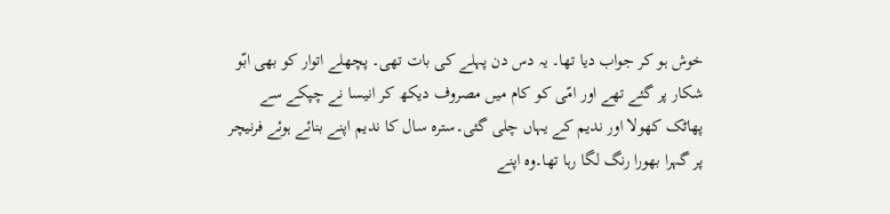خوش ہو کر جواب دیا تھا۔ یہ دس دن پہلے کی بات تھی۔ پچھلے اتوار کو بھی ابّو شکار پر گئے تھے اور امّی کو کام میں مصروف دیکھ کر انیسا نے چپکے سے پھاٹک کھولا اور ندیم کے یہاں چلی گئی۔سترہ سال کا ندیم اپنے بنائے ہوئے فرنیچر پر گہرا بھورا رنگ لگا رہا تھا۔وہ اپنے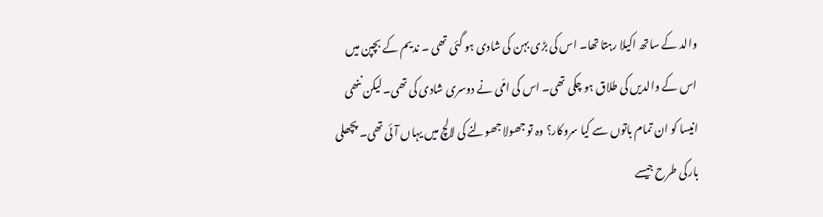والد کے ساتھ اکیلا رہتا تھا۔ اس کی بڑی بہن کی شادی ہو گئی تھی ۔ ندیم کے بچپن میں اس کے والدیں کی طلاق ہو چکی تھی۔ اس کی امّی نے دوسری شادی کی تھی۔ لیکن ننھی انیسا کو ان تمام باتوں سے کیا سروکار؟ وہ تو جھولا جھولنے کی لالچ میں یہاں آئی تھی۔ پچھلی بارکی طرح جیسے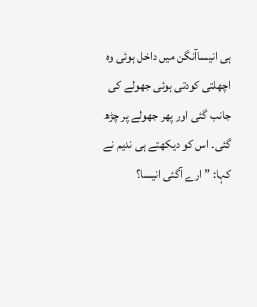ہی انیساآنگن میں داخل ہوئی وہ اچھلتی کودتی ہوئی جھولے کی جانب گئی اور پھر جھولے پر چڑھ گئی۔ اس کو دیکھتے ہی ندیم نے کہا: ” ارے آگئی انیسا؟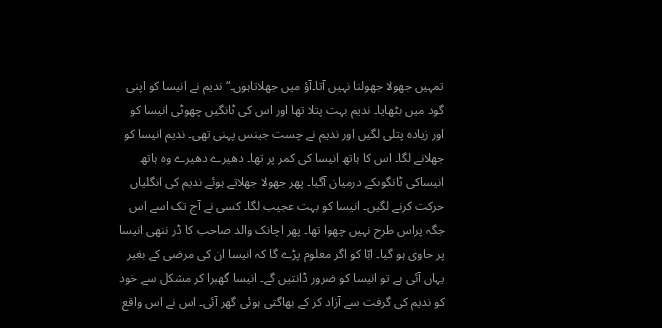تمہیں جھولا جھولنا نہیں آتا۔آؤ میں جھلاتاہوں۔“ ندیم نے انیسا کو اپنی گود میں بٹھایا۔ ندیم بہت پتلا تھا اور اس کی ٹانگیں چھوٹی انیسا کو اور زیادہ پتلی لگیں اور ندیم نے چست جینس پہنی تھی۔ ندیم انیسا کو جھلانے لگا۔ اس کا ہاتھ انیسا کی کمر پر تھا۔ دھیرے دھیرے وہ ہاتھ انیساکی ٹانگوںکے درمیان آگیا۔ پھر جھولا جھلاتے ہوئے ندیم کی انگلیاں حرکت کرنے لگیں۔ انیسا کو بہت عجیب لگا۔ کسی نے آج تک اسے اس جگہ پراس طرح نہیں چھوا تھا۔ پھر اچانک والد صاحب کا ڈر ننھی انیسا پر حاوی ہو گیا۔ ابّا کو اگر معلوم پڑے گا کہ انیسا ان کی مرضی کے بغیر یہاں آئی ہے تو انیسا کو ضرور ڈانتیں گے۔ انیسا گھبرا کر مشکل سے خود کو ندیم کی گرفت سے آزاد کر کے بھاگتی ہوئی گھر آئی۔ اس نے اس واقع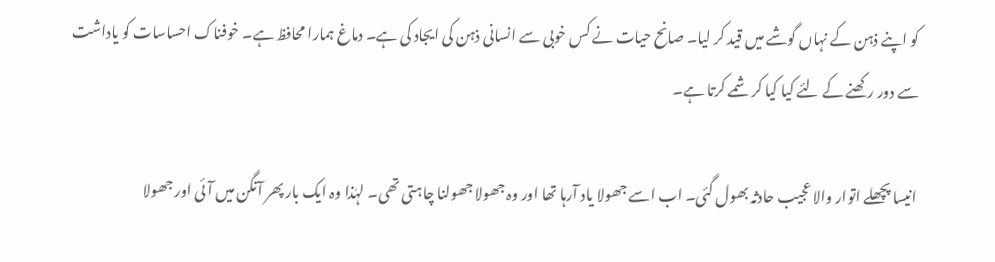کو اپنے ذہن کے نہاں گوشے میں قید کر لیا۔ صانح حیات نے کس خوبی سے انسانی ذہن کی ایجاد کی ہے۔ دماغ ہمارا محافظ ہے۔ خوفناک احساسات کو یاداشت سے دور رکھنے کے لئے کیا کیا کرشمے کرتا ہے۔

انیسا پچھلے اتوار والا عجیب حادثہ بھول گئی۔ اب اسے جھولا یاد آرہا تھا اور وہ جھولا جھولنا چاہتی تھی۔ لہٰذا وہ ایک بار پھر آنگن میں آئی اور جھولا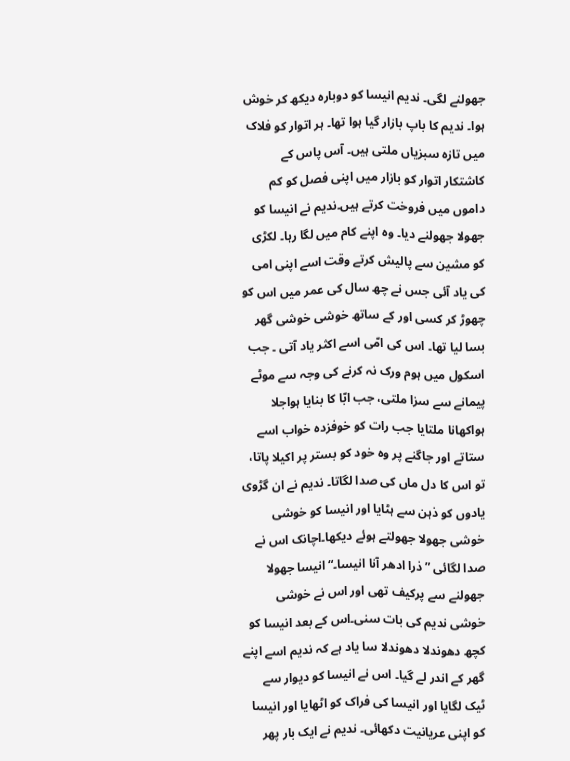جھولنے لگی۔ ندیم انیسا کو دوبارہ دیکھ کر خوش ہوا۔ ندیم کا باپ بازار گیا ہوا تھا۔ ہر اتوار کو فلاک میں تازہ سبزیاں ملتی ہیں۔ آس پاس کے کاشتکار اتوار کو بازار میں اپنی فصل کو کم داموں میں فروخت کرتے ہیں۔ندیم نے انیسا کو جھولا جھولنے دیا۔ وہ اپنے کام میں لگا رہا۔ لکڑی کو مشین سے پالیش کرتے وقت اسے اپنی امی کی یاد آئی جس نے چھ سال کی عمر میں اس کو چھوڑ کر کسی اور کے ساتھ خوشی خوشی گھر بسا لیا تھا۔ اس کی امّی اسے اکثر یاد آتی ۔ جب اسکول میں ہوم ورک نہ کرنے کی وجہ سے موٹے پیمانے سے سزا ملتی، جب ابّا کا بنایا ہواجلا ہواکھانا ملتایا جب رات کو خوفزدہ خواب اسے ستاتے اور جاگنے پر وہ خود کو بستر پر اکیلا پاتا، تو اس کا دل ماں کی صدا لگاتا۔ ندیم نے ان گڑوی یادوں کو ذہن سے ہٹایا اور انیسا کو خوشی خوشی جھولا جھولتے ہوئے دیکھا۔اچانک اس نے صدا لگائی ”ذرا ادھر آنا انیسا۔“انیسا جھولا جھولنے سے پرکیف تھی اور اس نے خوشی خوشی ندیم کی بات سنی۔اس کے بعد انیسا کو کچھ دھوندلا دھوندلا سا یاد ہے کہ ندیم اسے اپنے گھر کے اندر لے گیا۔ اس نے انیسا کو دیوار سے ٹیک لگایا اور انیسا کی فراک کو اٹھایا اور انیسا کو اپنی عریانیت دکھائی۔ ندیم نے ایک بار پھر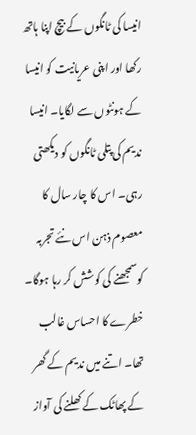انیسا کی ٹانگوں کے بیچ اپنا ہاتھ رکھا اور اپنی عریانیت کو انیسا کے ہونٹوں سے لگایا۔ انیسا ندیم کی پتلی ٹانگوں کو دیکھتی رہی۔ اس کا چار سال کا معصوم ذہن اس نئے تجربہ کوسمجھنے کی کوشش کر رہا ہوگا۔ خطرے کا احساس غالب تھا۔ اتنے میں ندیم کے گھر کے پھاٹک کے کھلنے کی آواز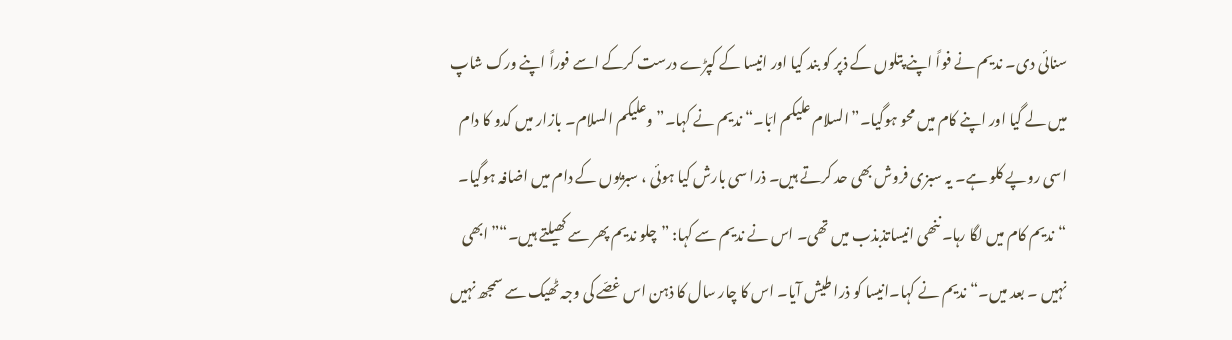سنائی دی۔ ندیم نے فواً اپنے پتلوں کے ذپر کو بند کیا اور انیسا کے کپڑے درست کرکے اسے فوراً اپنے ورک شاپ میں لے گیا اور اپنے کام میں محو ہوگیا۔”السلام علیکم ابّا۔“ ندیم نے کہا۔”وعلیکم السلام۔ بازار میں کدو کا دام اسی روپے کلو ہے۔ یہ سبزی فروش بھی حد کرتے ہیں۔ ذرا سی بارش کیا ہوئی ، سبزیوں کے دام میں اضافہ ہوگیا۔ “ندیم کام میں لگا رہا۔ ننھی انیساتذبذب میں تھی۔ اس نے ندیم سے کہا: ”چلو ندیم پھر سے کھیلتے ہیں۔“”ابھی نہیں ۔ بعد میں۔“ ندیم نے کہا۔انیسا کو ذرا طیش آیا۔ اس کا چار سال کا ذہن اس غصّے کی وجہ ٹھیک سے سمجھ نہیں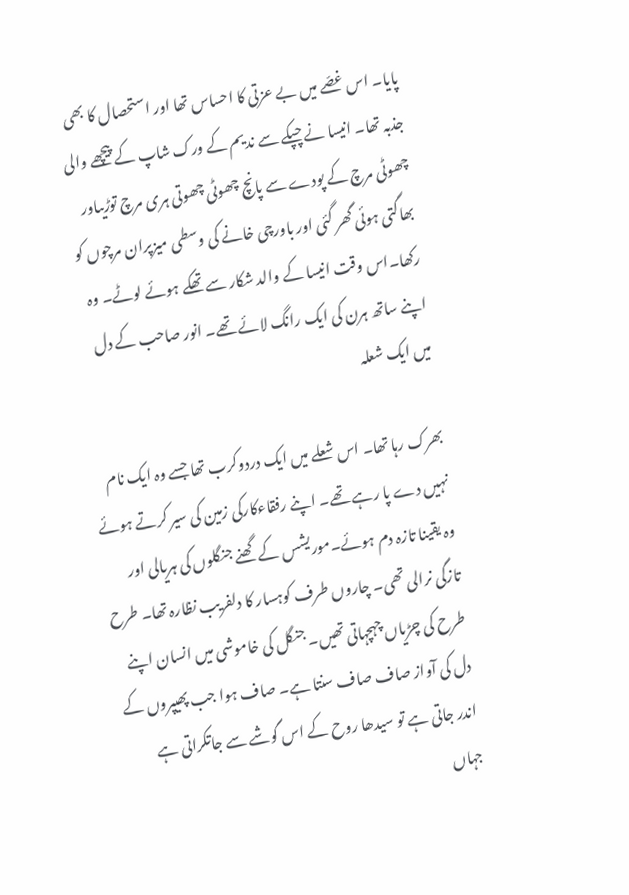پایا۔ اس غصّے میں بے عزتی کا احساس تھا اور استحصال کا بھی جذبہ تھا۔ انیسا نے چپکے سے ندیم کے ورک شاپ کے پیچھے والی چھوٹی مرچ کے پودے سے پانچ چھوٹی چھوتی ہری مرچ توڑیںاور بھاگتی ہوئی گھر گئی اور باورچی خانے کی وسطی میزپران مرچوں کو رکھا۔اس وقت انیسا کے والد شکار سے تھکے ہوئے لوٹے۔ وہ اپنے ساتھ ہرن کی ایک رانگ لائے تھے۔ انور صاحب کے دل میں ایک شعلہ

بھرک رہا تھا۔ اس شعلے میں ایک دردوکرب تھا جسے وہ ایک نام نہیں دے پا رہے تھے۔ اپنے رفقاءکارکی زمین کی سیر کرتے ہوئے وہ یقینا تازہ دم ہوئے۔موریشس کے گھنے جنگلوں کی ہریالی اور تازگی نرالی تھی۔ چاروں طرف کوہسار کا دلفریب نظارہ تھا۔ طرح طرح کی چڑیاں چہچہاتی تھیں۔ جنگل کی خاموشی میں انسان اپنے دل کی آواز صاف صاف سنتا ہے۔ صاف ہوا جب پھیپروں کے اندر جاتی ہے تو سیدھا روح کے اس گوشے سے جاتکراتی ہے جہاں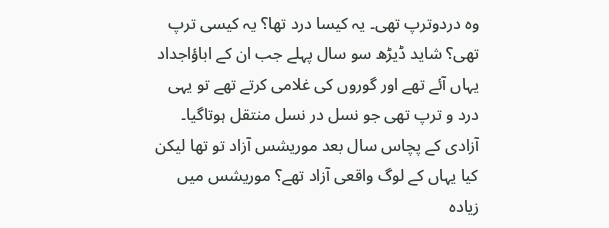وہ دردوترپ تھی۔ یہ کیسا درد تھا؟ یہ کیسی ترپ تھی؟ شاید ڈیڑھ سو سال پہلے جب ان کے اباؤاجداد یہاں آئے تھے اور گوروں کی غلامی کرتے تھے تو یہی درد و ترپ تھی جو نسل در نسل منتقل ہوتاگیا۔ آزادی کے پچاس سال بعد موریشس آزاد تو تھا لیکن کیا یہاں کے لوگ واقعی آزاد تھے؟ موریشس میں زیادہ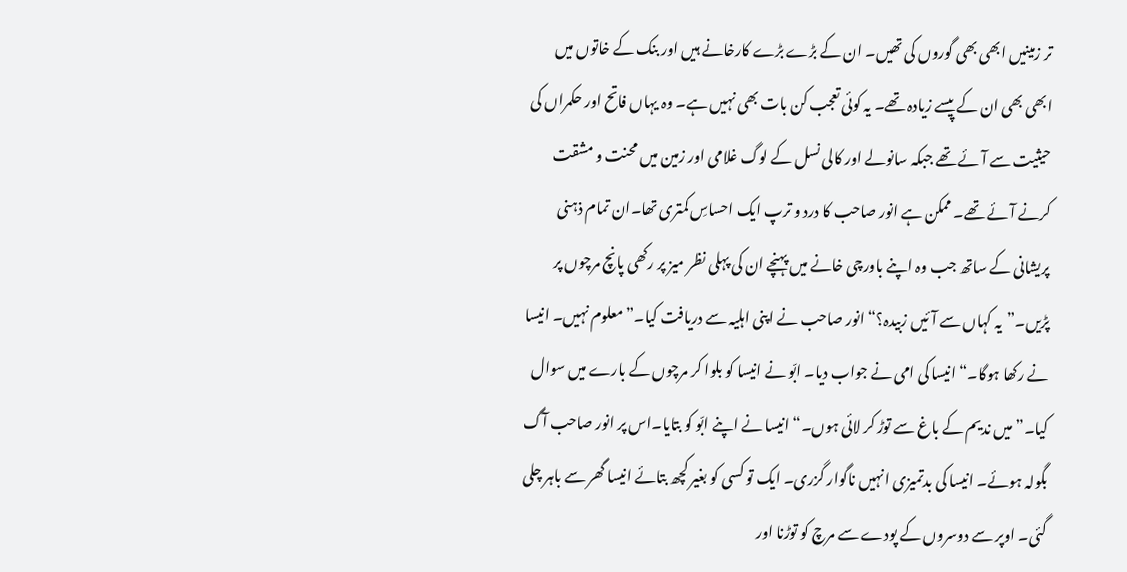تر زمینیں ابھی بھی گوروں کی تھیں۔ ان کے بڑے بڑے کارخانے ہیں اور بنک کے خاتوں میں ابھی بھی ان کے پیسے زیادہ تھے۔ یہ کوئی تعجب کن بات بھی نہیں ہے۔ وہ یہاں فاتح اور حکمراں کی حیثیت سے آئے تھے جبکہ سانولے اور کالی نسل کے لوگ غلامی اور زمین میں محنت و مشقت کرنے آئے تھے۔ ممکن ہے انور صاحب کا درد و ترپ ایک احساسِ کمتری تھا۔ان تمام ذہنی پریشانی کے ساتھ جب وہ اپنے باورچی خانے میں پہنچے ان کی پہلی نظر میز پر رکھی پانچ مرچوں پر پڑیں۔”یہ کہاں سے آئیں زبیدہ؟“ انور صاحب نے اپنی اہلیہ سے دریافت کیا۔”معلوم نہیں۔ انیسا نے رکھا ہوگا۔“ انیسا کی امی نے جواب دیا۔ ابّو نے انیسا کو بلوا کر مرچوں کے بارے میں سوال کیا۔”میں ندیم کے باغ سے توڑ کر لائی ہوں۔“ انیسا نے اپنے ابّو کو بتایا۔اس پر انور صاحب آگ بگولہ ہوئے۔ انیسا کی بدتمیزی انہیں ناگوار گزری۔ ایک تو کسی کو بغیر کچھ بتائے انیسا گھر سے باہر چلی گئی۔ اوپر سے دوسروں کے پودے سے مرچ کو توڑنا اور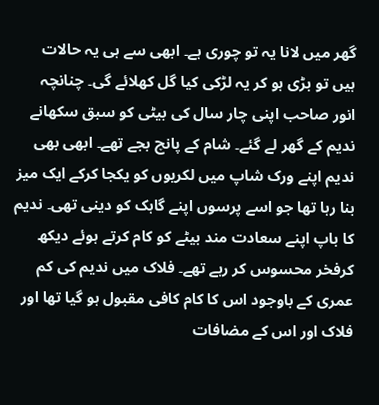گھر میں لانا یہ تو چوری ہے۔ ابھی سے ہی یہ حالات ہیں تو بڑی ہو کر یہ لڑکی کیا گل کھلائے گی۔ چنانچہ انور صاحب اپنی چار سال کی بیٹی کو سبق سکھانے ندیم کے گھر لے گئے۔ شام کے پانچ بجے تھے۔ ابھی بھی ندیم اپنے ورک شاپ میں لکریوں کو یکجا کرکے ایک میز بنا رہا تھا جو اسے پرسوں اپنے گاہک کو دینی تھی۔ ندیم کا باپ اپنے سعادت مند بیٹے کو کام کرتے ہوئے دیکھ کرفخر محسوس کر رہے تھے۔ فلاک میں ندیم کی کم عمری کے باوجود اس کا کام کافی مقبول ہو گیا تھا اور فلاک اور اس کے مضافات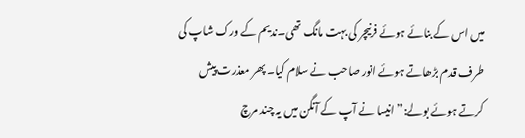میں اس کے بنائے ہوئے فرنیچر کی بہت مانگ تھی۔ندیم کے ورک شاپ کی طرف قدم بڑھاتے ہوئے انور صاحب نے سلام کیا۔ پھر معذرت پیش کرتے ہوئے بولے:”انیسا نے آپ کے آنگن میں یہ چند مرچ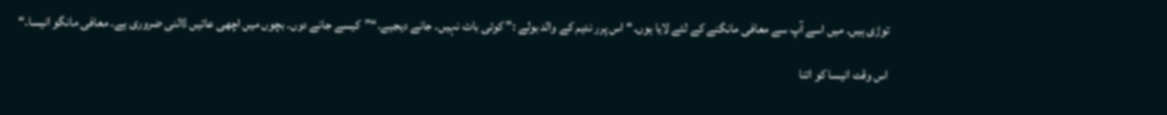توڑی ہیں۔ میں اسے آپ سے معافی مانگنے کے لئے لایا ہوں۔“اس پرر ندیم کے والد بولے :” کوئی بات نہیں۔ جانے دیجیے۔“”کیسے جانے دوں۔ بچوں میں اچھی عاتیں ڈالنی ضروری ہے۔ معافی مانگو انیسا۔“

اس وقت انیسا کو اتنا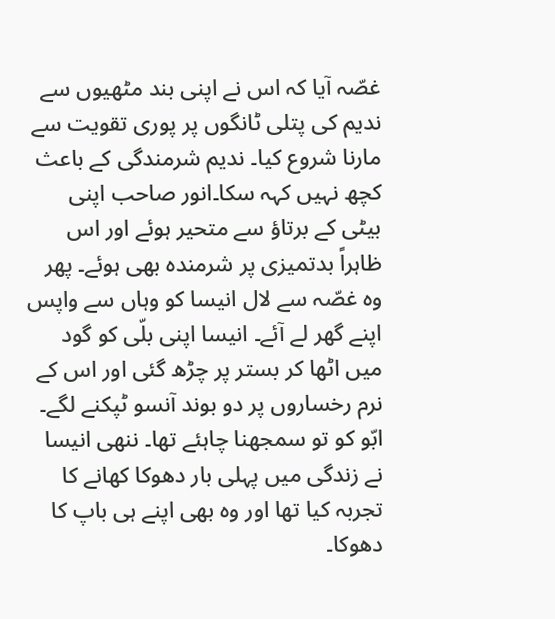غصّہ آیا کہ اس نے اپنی بند مٹھیوں سے ندیم کی پتلی ٹانگوں پر پوری تقویت سے مارنا شروع کیا۔ ندیم شرمندگی کے باعث کچھ نہیں کہہ سکا۔انور صاحب اپنی بیٹی کے برتاؤ سے متحیر ہوئے اور اس ظاہراً بدتمیزی پر شرمندہ بھی ہوئے۔ پھر وہ غصّہ سے لال انیسا کو وہاں سے واپس اپنے گھر لے آئے۔ انیسا اپنی بلّی کو گود میں اٹھا کر بستر پر چڑھ گئی اور اس کے نرم رخساروں پر دو بوند آنسو ٹپکنے لگے۔ ابّو کو تو سمجھنا چاہئے تھا۔ ننھی انیسا نے زندگی میں پہلی بار دھوکا کھانے کا تجربہ کیا تھا اور وہ بھی اپنے ہی باپ کا دھوکا۔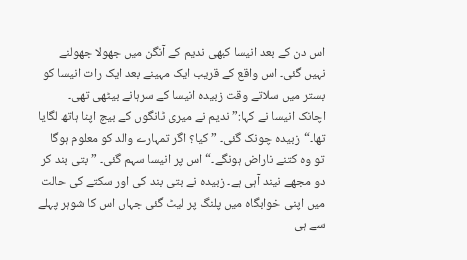اس دن کے بعد انیسا کبھی ندیم کے آنگن میں جھولا جھولنے نہیں گئی۔ اس واقع کے قریب ایک مہینے بعد ایک رات انیسا کو بستر میں سلاتے وقت زبیدہ انیسا کے سرہانے بیٹھی تھی۔ اچانک انیسا نے کہا:” ندیم نے میری ٹانگوں کے بیچ اپنا ہاتھ لگایا تھا۔“زبیدہ چونک گئی۔ ” کیا؟ اگر تمہارے والد کو معلوم ہوگا تو وہ کتنے ناراض ہونگے۔“اس پر انیسا سہم گئی۔ ” بتی بند کر دو مجھے نیند آہی ہے۔ زبیدہ نے بتی بند کی اور سکتے کی حالت میں اپنی خوابگاہ میں پلنگ پر لیٹ گئی جہاں اس کا شوہر پہلے سے ہی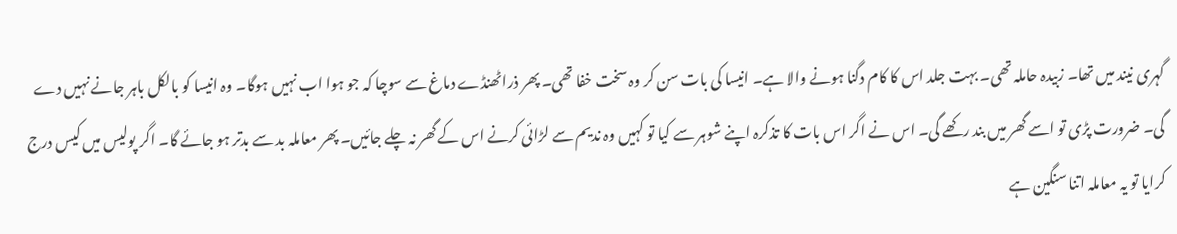گہری نیند میں تھا۔ زبیدہ حاملہ تھی۔ بہت جلد اس کا کام دگنا ہونے والا ہے۔ انیسا کی بات سن کر وہ سخت خفا تھی۔ پھر ذراٹھنڈے دماغ سے سوچا کہ جو ہوا اب نہیں ہوگا۔ وہ انیسا کو بالکل باہر جانے نہیں دے گی۔ ضرورت پڑی تو اسے گھر میں بند رکھے گی۔ اس نے اگر اس بات کا تذکرہ اپنے شوہر سے کیا تو کہیں وہ ندیم سے لڑائی کرنے اس کے گھر نہ چلے جائیں۔ پھر معاملہ بد سے بدتر ہو جائے گا۔ اگر پولیس میں کیس درج کرایا تو یہ معاملہ اتنا سنگین ہے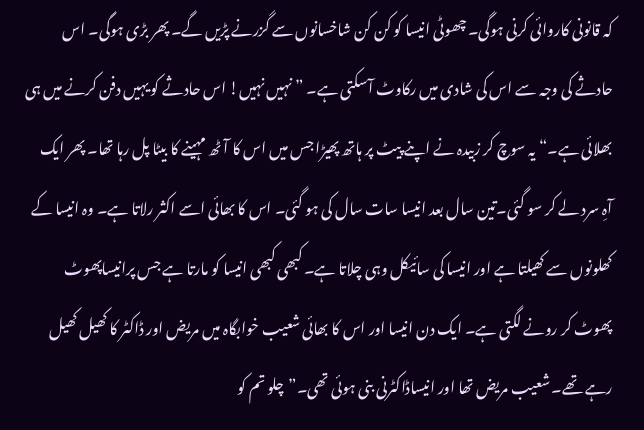کہ قانونی کاروائی کرنی ہوگی۔ چھوٹی انیسا کو کن کن شاخسانوں سے گزرنے پڑیں گے۔ پھر بڑی ہوگی۔ اس حادثے کی وجہ سے اس کی شادی میں رکاوٹ آسکتی ہے۔ ” نہیں نہیں! اس حادثے کو یہیں دفن کرنے میں ہی بھلائی ہے۔“ یہ سوچ کر زبیدہ نے اپنے پیٹ پر ہاتھ پھیڑا جس میں اس کا آٹھ مہینے کا بیٹا پل رہا تھا۔ پھر ایک آہِ سرد لے کر سو گئی۔تین سال بعد انیسا سات سال کی ہو گئی۔ اس کا بھائی اسے اکثر رلاتا ہے۔ وہ انیسا کے کھلونوں سے کھیلتا ہے اور انیسا کی سائیکل وہی چلاتا ہے۔ کبھی کبھی انیسا کو مارتا ہے جس پرانیساپھوٹ پھوٹ کر رونے لگتی ہے۔ ایک دن انیسا اور اس کا بھائی شعیب خوابگاہ میں مریض اور ڈاکٹر کا کھیل کھیل رہے تھے۔ شعیب مریض تھا اور انیساڈاکٹرنی بنی ہوئی تھی۔”چلو تم کو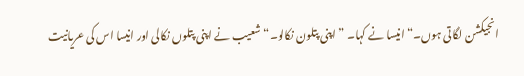انجیکشن لگاتی ہوں۔“ انیسا نے کہا۔ ”اپنی پتلون نکالو۔“ شعیب نے اپنی پتلوں نکالی اور انیسا اس کی عریانیت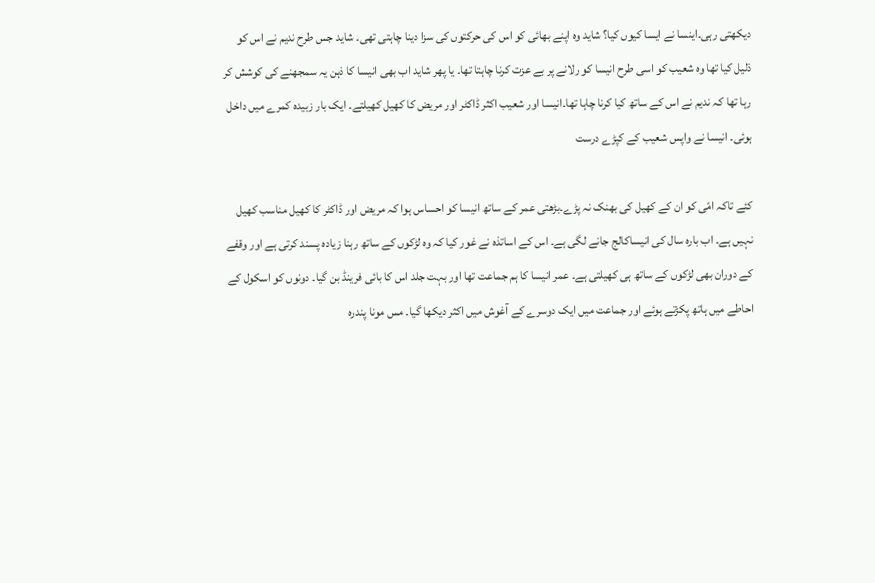دیکھتی رہی۔اینسا نے ایسا کیوں کیا؟ شاید وہ اپنے بھائی کو اس کی حرکتوں کی سزا دینا چاہتی تھی۔ شاید جس طرح ندیم نے اس کو ذلیل کیا تھا وہ شعیب کو اسی طرح انیسا کو رلانے پر بے عزت کرنا چاہتا تھا۔ یا پھر شاید اب بھی انیسا کا ذہن یہ سمجھنے کی کوشش کر رہا تھا کہ ندیم نے اس کے ساتھ کیا کرنا چاہا تھا۔انیسا اور شعیب اکثر ڈاکٹر اور مریض کا کھیل کھیلتے۔ ایک بار زبیدہ کمرے میں داخل ہوئی۔ انیسا نے واپس شعیب کے کپڑے درست

کئے تاکہ امّی کو ان کے کھیل کی بھنک نہ پڑے۔بڑھتی عمر کے ساتھ انیسا کو احساس ہوا کہ مریض اور ڈاکٹر کا کھیل مناسب کھیل نہیں ہے۔ اب بارہ سال کی انیساکالج جانے لگی ہے۔ اس کے اساتذہ نے غور کیا کہ وہ لڑکوں کے ساتھ رہنا زیادہ پسند کرتی ہے اور وقفے کے دوران بھی لڑکوں کے ساتھ ہی کھیلتی ہے۔ عمر انیسا کا ہم جماعت تھا اور بہت جلد اس کا بائی فرینڈ بن گیا۔ دونوں کو اسکول کے احاطے میں ہاتھ پکڑتے ہوئے اور جماعت میں ایک دوسرے کے آغوش میں اکثر دیکھا گیا۔ مس مونا پندرہ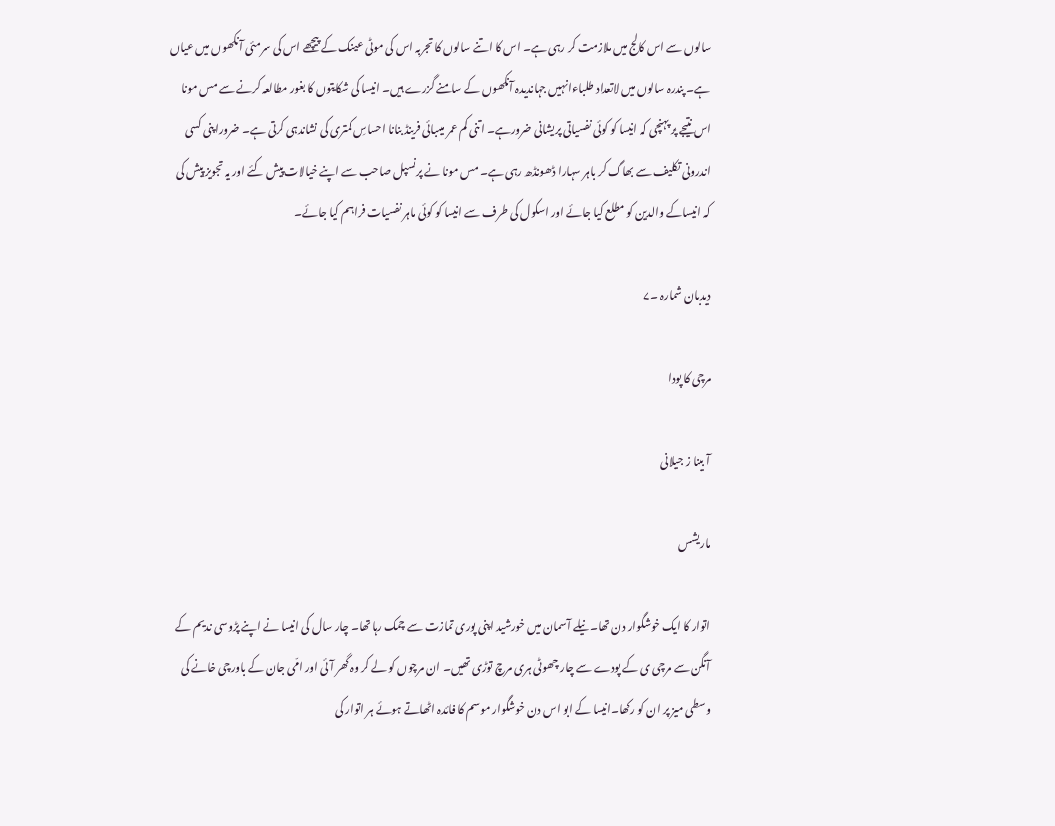سالوں سے اس کالج میں ملازمت کر رہی ہے۔ اس کا اتنے سالوں کا تجربہ اس کی موٹی عینک کے پیچھے اس کی سرمئی آنکھوں میں عیاں ہے۔ پندرہ سالوں میں لاتعداد طلباءانہیں جہاندیدہ آنکھوں کے سامنے گزرے ہیں۔ انیسا کی شکایتوں کا بغور مطالعہ کرنے سے مس مونا اس نتیجے پر پہنچی کہ انیسا کو کوئی نفسیاتی پریشانی ضرورہے۔ اتنی کم عمر میںبائی فرینڈ بنانا احساسِ کمتری کی نشاندہی کرتی ہے۔ ضروراپنی کسی اندرونی تکلیف سے بھاگ کر باہر سہارا ڈھونڈھ رہی ہے۔ مس مونا نے پرنسپل صاحب سے اپنے خیالات پیش کئے اور یہ تجویز پیش کی کہ انیساکے والدین کو مطلع کیا جائے اور اسکول کی طرف سے انیسا کو کوئی ماہر نفسیات فراہم کیا جائے۔

دیدبان شمارہ ۔۷

مرچی کا پودا

آ بینا ز جیلانی

ماریشس

اتوار کا ایک خوشگوار دن تھا۔ نیلے آسمان میں خورشید اپنی پوری تمازت سے چمک رہا تھا۔ چار سال کی انیسا نے اپنے پڑوسی ندیم کے آنگن سے مرچی ی کے پودے سے چار چھوٹی ہری مرچ توڑی تھیں۔ ان مرچوں کو لے کر وہ گھر آئی اور امّی جان کے باورچی خانے کی وسطی میز پر ان کو رکھا۔انیسا کے ابو اس دن خوشگوار موسم کا فائدہ اٹھاتے ہوئے ہر اتوار کی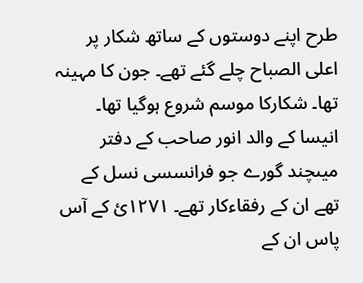طرح اپنے دوستوں کے ساتھ شکار پر اعلی الصباح چلے گئے تھے۔ جون کا مہینہ تھا۔ شکارکا موسم شروع ہوگیا تھا۔ انیسا کے والد انور صاحب کے دفتر میںچند گورے جو فرانسسی نسل کے تھے ان کے رفقاءکار تھے۔ ۱۲۷۱ئ کے آس پاس ان کے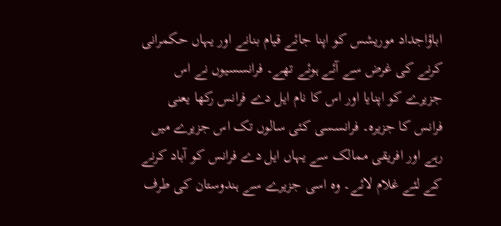اباؤاجداد موریشس کو اپنا جائے قیام بنانے اور یہاں حکمرانی کرنے کی غرض سے آئے ہوئے تھے۔ فرانسسیوں نے اس جزیرے کو اپنایا اور اس کا نام ایل دے فرانس رکھا یعنی فرانس کا جزیرہ۔ فرانسسی کئی سالوں تک اس جزیرے میں رہے اور افریقی ممالک سے یہاں ایل دے فرانس کو آباد کرنے کے لئے غلام لائے۔ وہ اسی جزیرے سے ہندوستان کی طرف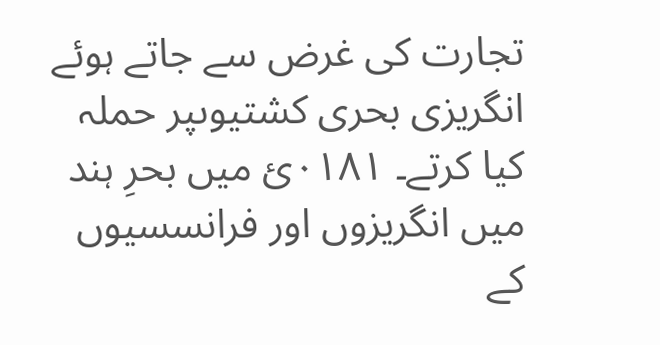تجارت کی غرض سے جاتے ہوئے انگریزی بحری کشتیوںپر حملہ کیا کرتے۔ ۰۱۸۱ئ میں بحرِ ہند میں انگریزوں اور فرانسسیوں کے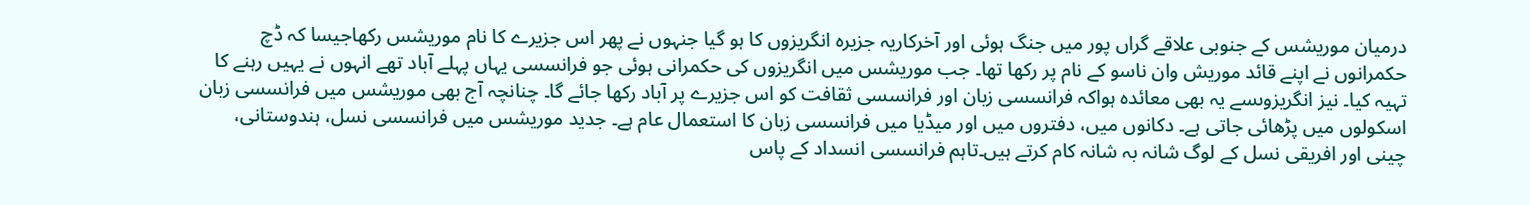درمیان موریشس کے جنوبی علاقے گراں پور میں جنگ ہوئی اور آخرکاریہ جزیرہ انگریزوں کا ہو گیا جنہوں نے پھر اس جزیرے کا نام موریشس رکھاجیسا کہ ڈچ حکمرانوں نے اپنے قائد موریش وان ناسو کے نام پر رکھا تھا۔ جب موریشس میں انگریزوں کی حکمرانی ہوئی جو فرانسسی یہاں پہلے آباد تھے انہوں نے یہیں رہنے کا تہیہ کیا۔ نیز انگریزوںسے یہ بھی معائدہ ہواکہ فرانسسی زبان اور فرانسسی ثقافت کو اس جزیرے پر آباد رکھا جائے گا۔ چنانچہ آج بھی موریشس میں فرانسسی زبان اسکولوں میں پڑھائی جاتی ہے۔ دکانوں میں، دفتروں میں اور میڈیا میں فرانسسی زبان کا استعمال عام ہے۔ جدید موریشس میں فرانسسی نسل، ہندوستانی، چینی اور افریقی نسل کے لوگ شانہ بہ شانہ کام کرتے ہیں۔تاہم فرانسسی انسداد کے پاس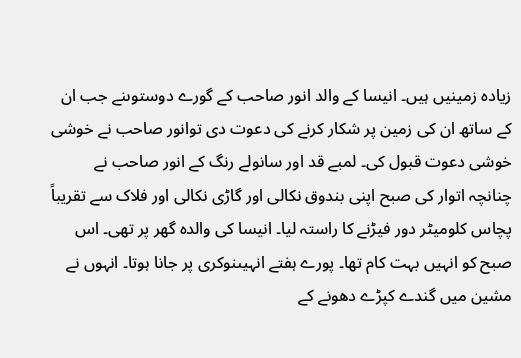زیادہ زمینیں ہیں۔ انیسا کے والد انور صاحب کے گورے دوستوںنے جب ان کے ساتھ ان کی زمین پر شکار کرنے کی دعوت دی توانور صاحب نے خوشی خوشی دعوت قبول کی۔ لمبے قد اور سانولے رنگ کے انور صاحب نے چنانچہ اتوار کی صبح اپنی بندوق نکالی اور گاڑی نکالی اور فلاک سے تقریباً پچاس کلومیٹر دور فیڑنے کا راستہ لیا۔ انیسا کی والدہ گھر پر تھی۔ اس صبح کو انہیں بہت کام تھا۔ پورے ہفتے انہیںنوکری پر جانا ہوتا۔ انہوں نے مشین میں گندے کپڑے دھونے کے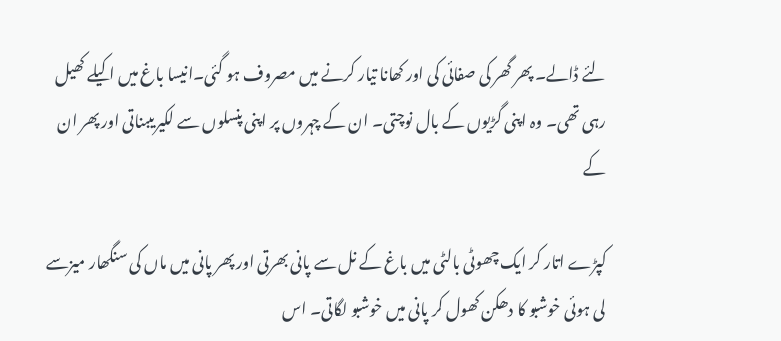لئے ڈالے۔ پھر گھر کی صفائی کی اور کھانا تیار کرنے میں مصروف ہو گئی۔انیسا باغ میں اکیلے کھیل رہی تھی۔ وہ اپنی گڑیوں کے بال نوچتی۔ ان کے چہروں پر اپنی پنسلوں سے لکیریںبناتی اور پھر ان کے

کپڑے اتار کر ایک چھوٹی بالٹی میں باغ کے نل سے پانی بھرتی اور پھر پانی میں ماں کی سنگھار میزسے لی ہوئی خوشبو کا دھکن کھول کر پانی میں خوشبو لگاتی۔ اس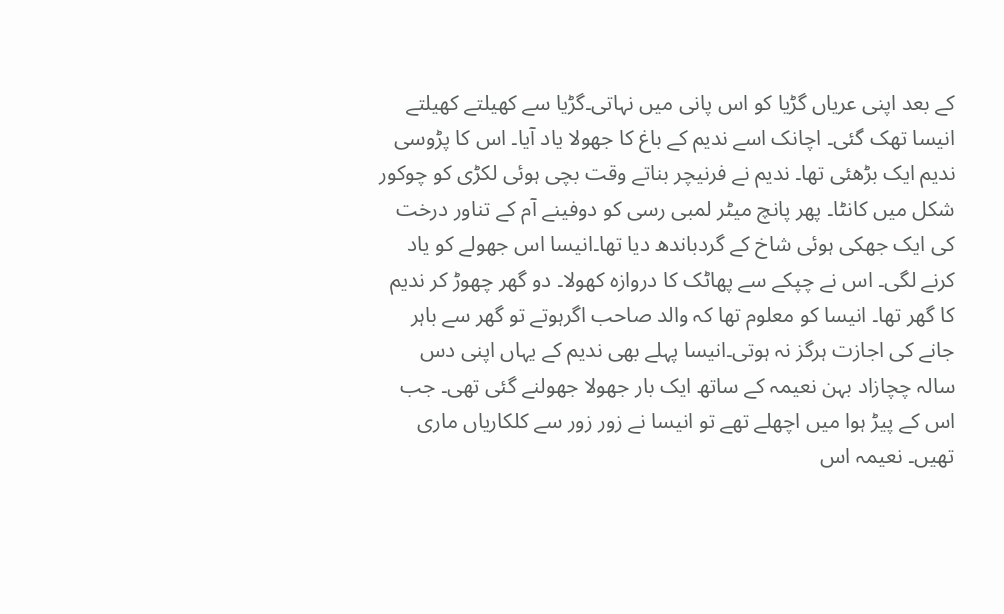کے بعد اپنی عریاں گڑیا کو اس پانی میں نہاتی۔گڑیا سے کھیلتے کھیلتے انیسا تھک گئی۔ اچانک اسے ندیم کے باغ کا جھولا یاد آیا۔ اس کا پڑوسی ندیم ایک بڑھئی تھا۔ ندیم نے فرنیچر بناتے وقت بچی ہوئی لکڑی کو چوکور شکل میں کانٹا۔ پھر پانچ میٹر لمبی رسی کو دوفینے آم کے تناور درخت کی ایک جھکی ہوئی شاخ کے گردباندھ دیا تھا۔انیسا اس جھولے کو یاد کرنے لگی۔ اس نے چپکے سے پھاٹک کا دروازہ کھولا۔ دو گھر چھوڑ کر ندیم کا گھر تھا۔ انیسا کو معلوم تھا کہ والد صاحب اگرہوتے تو گھر سے باہر جانے کی اجازت ہرگز نہ ہوتی۔انیسا پہلے بھی ندیم کے یہاں اپنی دس سالہ چچازاد بہن نعیمہ کے ساتھ ایک بار جھولا جھولنے گئی تھی۔ جب اس کے پیڑ ہوا میں اچھلے تھے تو انیسا نے زور زور سے کلکاریاں ماری تھیں۔ نعیمہ اس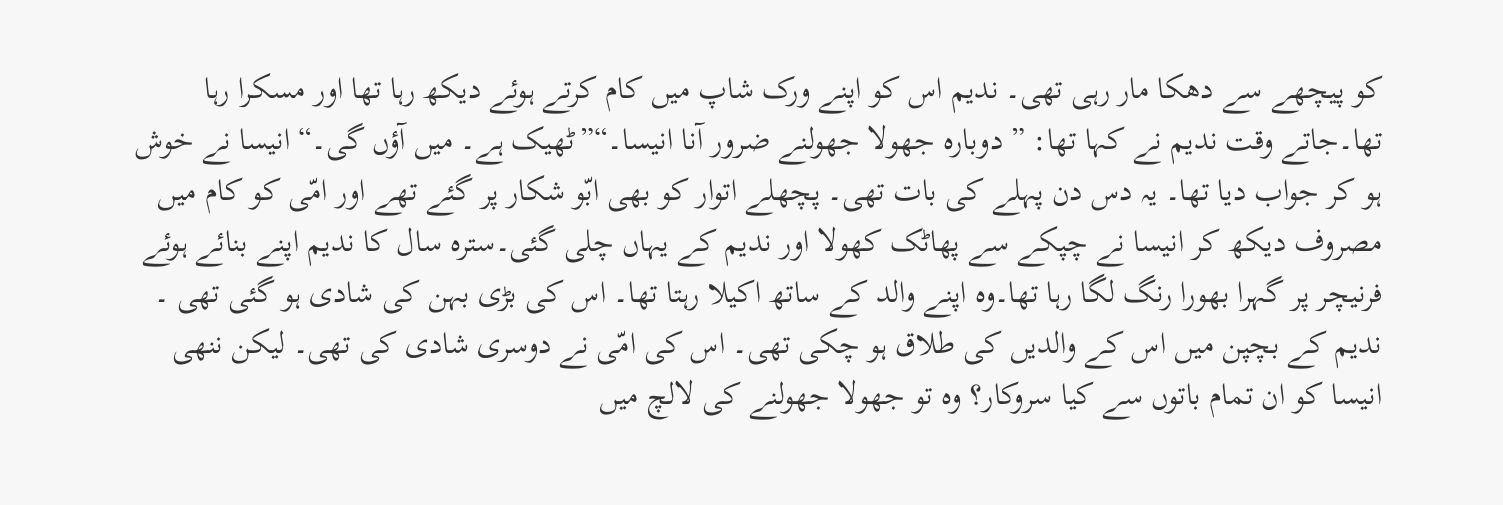کو پیچھے سے دھکا مار رہی تھی۔ ندیم اس کو اپنے ورک شاپ میں کام کرتے ہوئے دیکھ رہا تھا اور مسکرا رہا تھا۔جاتے وقت ندیم نے کہا تھا: ” دوبارہ جھولا جھولنے ضرور آنا انیسا۔“”ٹھیک ہے۔ میں آؤں گی۔“ انیسا نے خوش ہو کر جواب دیا تھا۔ یہ دس دن پہلے کی بات تھی۔ پچھلے اتوار کو بھی ابّو شکار پر گئے تھے اور امّی کو کام میں مصروف دیکھ کر انیسا نے چپکے سے پھاٹک کھولا اور ندیم کے یہاں چلی گئی۔سترہ سال کا ندیم اپنے بنائے ہوئے فرنیچر پر گہرا بھورا رنگ لگا رہا تھا۔وہ اپنے والد کے ساتھ اکیلا رہتا تھا۔ اس کی بڑی بہن کی شادی ہو گئی تھی ۔ ندیم کے بچپن میں اس کے والدیں کی طلاق ہو چکی تھی۔ اس کی امّی نے دوسری شادی کی تھی۔ لیکن ننھی انیسا کو ان تمام باتوں سے کیا سروکار؟ وہ تو جھولا جھولنے کی لالچ میں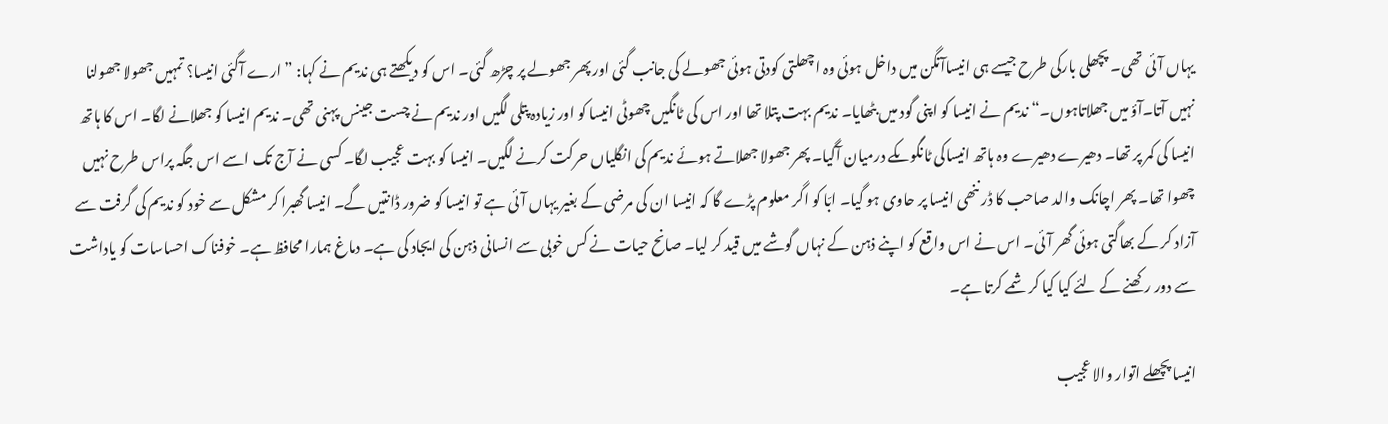یہاں آئی تھی۔ پچھلی بارکی طرح جیسے ہی انیساآنگن میں داخل ہوئی وہ اچھلتی کودتی ہوئی جھولے کی جانب گئی اور پھر جھولے پر چڑھ گئی۔ اس کو دیکھتے ہی ندیم نے کہا: ” ارے آگئی انیسا؟ تمہیں جھولا جھولنا نہیں آتا۔آؤ میں جھلاتاہوں۔“ ندیم نے انیسا کو اپنی گود میں بٹھایا۔ ندیم بہت پتلا تھا اور اس کی ٹانگیں چھوٹی انیسا کو اور زیادہ پتلی لگیں اور ندیم نے چست جینس پہنی تھی۔ ندیم انیسا کو جھلانے لگا۔ اس کا ہاتھ انیسا کی کمر پر تھا۔ دھیرے دھیرے وہ ہاتھ انیساکی ٹانگوںکے درمیان آگیا۔ پھر جھولا جھلاتے ہوئے ندیم کی انگلیاں حرکت کرنے لگیں۔ انیسا کو بہت عجیب لگا۔ کسی نے آج تک اسے اس جگہ پراس طرح نہیں چھوا تھا۔ پھر اچانک والد صاحب کا ڈر ننھی انیسا پر حاوی ہو گیا۔ ابّا کو اگر معلوم پڑے گا کہ انیسا ان کی مرضی کے بغیر یہاں آئی ہے تو انیسا کو ضرور ڈانتیں گے۔ انیسا گھبرا کر مشکل سے خود کو ندیم کی گرفت سے آزاد کر کے بھاگتی ہوئی گھر آئی۔ اس نے اس واقع کو اپنے ذہن کے نہاں گوشے میں قید کر لیا۔ صانح حیات نے کس خوبی سے انسانی ذہن کی ایجاد کی ہے۔ دماغ ہمارا محافظ ہے۔ خوفناک احساسات کو یاداشت سے دور رکھنے کے لئے کیا کیا کرشمے کرتا ہے۔

انیسا پچھلے اتوار والا عجیب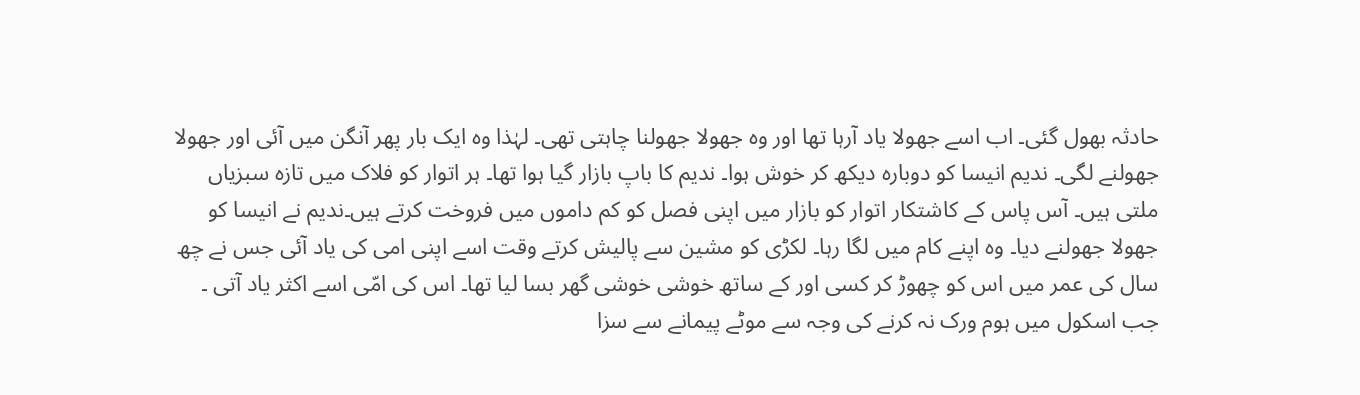حادثہ بھول گئی۔ اب اسے جھولا یاد آرہا تھا اور وہ جھولا جھولنا چاہتی تھی۔ لہٰذا وہ ایک بار پھر آنگن میں آئی اور جھولا جھولنے لگی۔ ندیم انیسا کو دوبارہ دیکھ کر خوش ہوا۔ ندیم کا باپ بازار گیا ہوا تھا۔ ہر اتوار کو فلاک میں تازہ سبزیاں ملتی ہیں۔ آس پاس کے کاشتکار اتوار کو بازار میں اپنی فصل کو کم داموں میں فروخت کرتے ہیں۔ندیم نے انیسا کو جھولا جھولنے دیا۔ وہ اپنے کام میں لگا رہا۔ لکڑی کو مشین سے پالیش کرتے وقت اسے اپنی امی کی یاد آئی جس نے چھ سال کی عمر میں اس کو چھوڑ کر کسی اور کے ساتھ خوشی خوشی گھر بسا لیا تھا۔ اس کی امّی اسے اکثر یاد آتی ۔ جب اسکول میں ہوم ورک نہ کرنے کی وجہ سے موٹے پیمانے سے سزا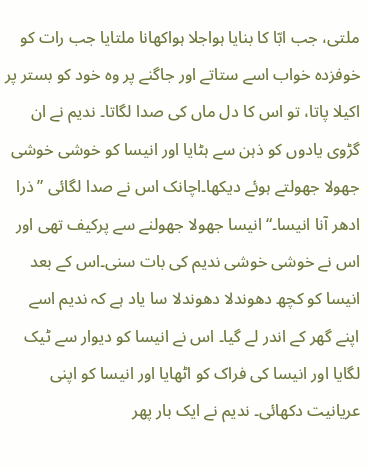ملتی، جب ابّا کا بنایا ہواجلا ہواکھانا ملتایا جب رات کو خوفزدہ خواب اسے ستاتے اور جاگنے پر وہ خود کو بستر پر اکیلا پاتا، تو اس کا دل ماں کی صدا لگاتا۔ ندیم نے ان گڑوی یادوں کو ذہن سے ہٹایا اور انیسا کو خوشی خوشی جھولا جھولتے ہوئے دیکھا۔اچانک اس نے صدا لگائی ”ذرا ادھر آنا انیسا۔“انیسا جھولا جھولنے سے پرکیف تھی اور اس نے خوشی خوشی ندیم کی بات سنی۔اس کے بعد انیسا کو کچھ دھوندلا دھوندلا سا یاد ہے کہ ندیم اسے اپنے گھر کے اندر لے گیا۔ اس نے انیسا کو دیوار سے ٹیک لگایا اور انیسا کی فراک کو اٹھایا اور انیسا کو اپنی عریانیت دکھائی۔ ندیم نے ایک بار پھر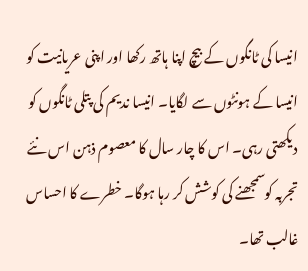انیسا کی ٹانگوں کے بیچ اپنا ہاتھ رکھا اور اپنی عریانیت کو انیسا کے ہونٹوں سے لگایا۔ انیسا ندیم کی پتلی ٹانگوں کو دیکھتی رہی۔ اس کا چار سال کا معصوم ذہن اس نئے تجربہ کوسمجھنے کی کوشش کر رہا ہوگا۔ خطرے کا احساس غالب تھا۔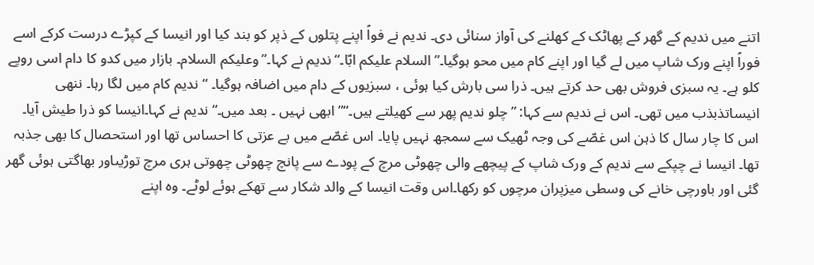اتنے میں ندیم کے گھر کے پھاٹک کے کھلنے کی آواز سنائی دی۔ ندیم نے فواً اپنے پتلوں کے ذپر کو بند کیا اور انیسا کے کپڑے درست کرکے اسے فوراً اپنے ورک شاپ میں لے گیا اور اپنے کام میں محو ہوگیا۔”السلام علیکم ابّا۔“ ندیم نے کہا۔”وعلیکم السلام۔ بازار میں کدو کا دام اسی روپے کلو ہے۔ یہ سبزی فروش بھی حد کرتے ہیں۔ ذرا سی بارش کیا ہوئی ، سبزیوں کے دام میں اضافہ ہوگیا۔ “ندیم کام میں لگا رہا۔ ننھی انیساتذبذب میں تھی۔ اس نے ندیم سے کہا: ”چلو ندیم پھر سے کھیلتے ہیں۔“”ابھی نہیں ۔ بعد میں۔“ ندیم نے کہا۔انیسا کو ذرا طیش آیا۔ اس کا چار سال کا ذہن اس غصّے کی وجہ ٹھیک سے سمجھ نہیں پایا۔ اس غصّے میں بے عزتی کا احساس تھا اور استحصال کا بھی جذبہ تھا۔ انیسا نے چپکے سے ندیم کے ورک شاپ کے پیچھے والی چھوٹی مرچ کے پودے سے پانچ چھوٹی چھوتی ہری مرچ توڑیںاور بھاگتی ہوئی گھر گئی اور باورچی خانے کی وسطی میزپران مرچوں کو رکھا۔اس وقت انیسا کے والد شکار سے تھکے ہوئے لوٹے۔ وہ اپنے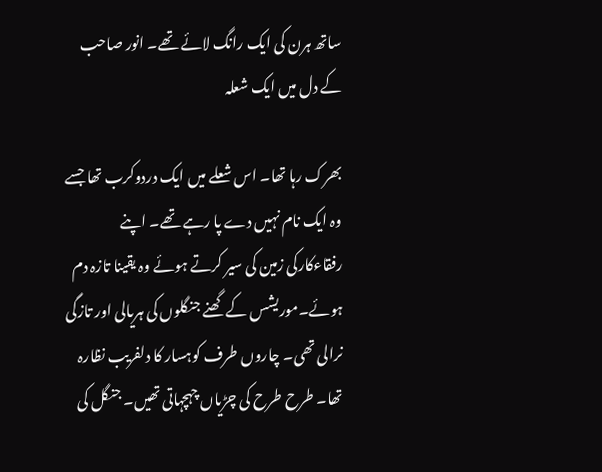ساتھ ہرن کی ایک رانگ لائے تھے۔ انور صاحب کے دل میں ایک شعلہ

بھرک رہا تھا۔ اس شعلے میں ایک دردوکرب تھا جسے وہ ایک نام نہیں دے پا رہے تھے۔ اپنے رفقاءکارکی زمین کی سیر کرتے ہوئے وہ یقینا تازہ دم ہوئے۔موریشس کے گھنے جنگلوں کی ہریالی اور تازگی نرالی تھی۔ چاروں طرف کوہسار کا دلفریب نظارہ تھا۔ طرح طرح کی چڑیاں چہچہاتی تھیں۔ جنگل کی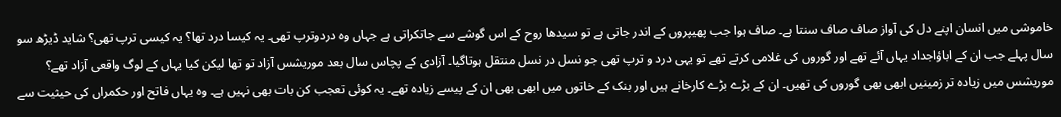خاموشی میں انسان اپنے دل کی آواز صاف صاف سنتا ہے۔ صاف ہوا جب پھیپروں کے اندر جاتی ہے تو سیدھا روح کے اس گوشے سے جاتکراتی ہے جہاں وہ دردوترپ تھی۔ یہ کیسا درد تھا؟ یہ کیسی ترپ تھی؟ شاید ڈیڑھ سو سال پہلے جب ان کے اباؤاجداد یہاں آئے تھے اور گوروں کی غلامی کرتے تھے تو یہی درد و ترپ تھی جو نسل در نسل منتقل ہوتاگیا۔ آزادی کے پچاس سال بعد موریشس آزاد تو تھا لیکن کیا یہاں کے لوگ واقعی آزاد تھے؟ موریشس میں زیادہ تر زمینیں ابھی بھی گوروں کی تھیں۔ ان کے بڑے بڑے کارخانے ہیں اور بنک کے خاتوں میں ابھی بھی ان کے پیسے زیادہ تھے۔ یہ کوئی تعجب کن بات بھی نہیں ہے۔ وہ یہاں فاتح اور حکمراں کی حیثیت سے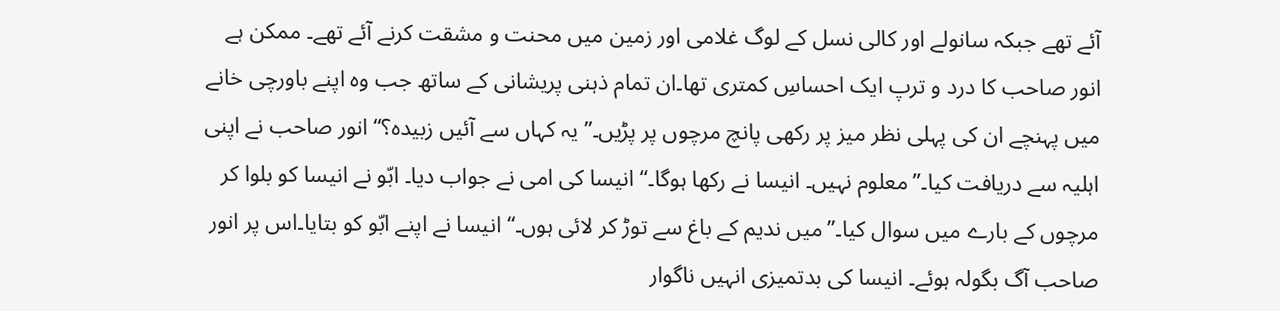آئے تھے جبکہ سانولے اور کالی نسل کے لوگ غلامی اور زمین میں محنت و مشقت کرنے آئے تھے۔ ممکن ہے انور صاحب کا درد و ترپ ایک احساسِ کمتری تھا۔ان تمام ذہنی پریشانی کے ساتھ جب وہ اپنے باورچی خانے میں پہنچے ان کی پہلی نظر میز پر رکھی پانچ مرچوں پر پڑیں۔”یہ کہاں سے آئیں زبیدہ؟“ انور صاحب نے اپنی اہلیہ سے دریافت کیا۔”معلوم نہیں۔ انیسا نے رکھا ہوگا۔“ انیسا کی امی نے جواب دیا۔ ابّو نے انیسا کو بلوا کر مرچوں کے بارے میں سوال کیا۔”میں ندیم کے باغ سے توڑ کر لائی ہوں۔“ انیسا نے اپنے ابّو کو بتایا۔اس پر انور صاحب آگ بگولہ ہوئے۔ انیسا کی بدتمیزی انہیں ناگوار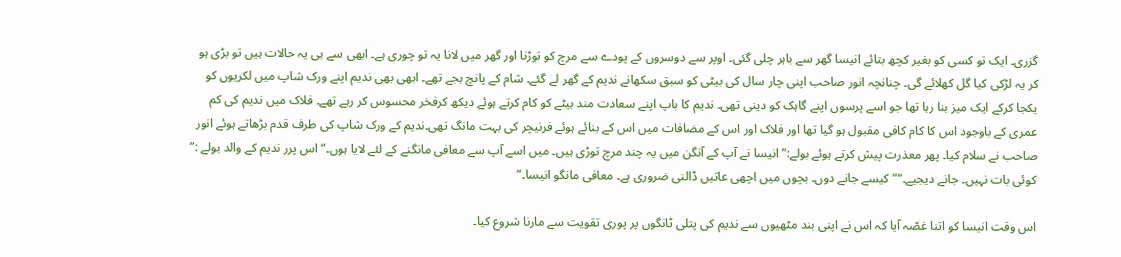گزری۔ ایک تو کسی کو بغیر کچھ بتائے انیسا گھر سے باہر چلی گئی۔ اوپر سے دوسروں کے پودے سے مرچ کو توڑنا اور گھر میں لانا یہ تو چوری ہے۔ ابھی سے ہی یہ حالات ہیں تو بڑی ہو کر یہ لڑکی کیا گل کھلائے گی۔ چنانچہ انور صاحب اپنی چار سال کی بیٹی کو سبق سکھانے ندیم کے گھر لے گئے۔ شام کے پانچ بجے تھے۔ ابھی بھی ندیم اپنے ورک شاپ میں لکریوں کو یکجا کرکے ایک میز بنا رہا تھا جو اسے پرسوں اپنے گاہک کو دینی تھی۔ ندیم کا باپ اپنے سعادت مند بیٹے کو کام کرتے ہوئے دیکھ کرفخر محسوس کر رہے تھے۔ فلاک میں ندیم کی کم عمری کے باوجود اس کا کام کافی مقبول ہو گیا تھا اور فلاک اور اس کے مضافات میں اس کے بنائے ہوئے فرنیچر کی بہت مانگ تھی۔ندیم کے ورک شاپ کی طرف قدم بڑھاتے ہوئے انور صاحب نے سلام کیا۔ پھر معذرت پیش کرتے ہوئے بولے:”انیسا نے آپ کے آنگن میں یہ چند مرچ توڑی ہیں۔ میں اسے آپ سے معافی مانگنے کے لئے لایا ہوں۔“اس پرر ندیم کے والد بولے :” کوئی بات نہیں۔ جانے دیجیے۔“”کیسے جانے دوں۔ بچوں میں اچھی عاتیں ڈالنی ضروری ہے۔ معافی مانگو انیسا۔“

اس وقت انیسا کو اتنا غصّہ آیا کہ اس نے اپنی بند مٹھیوں سے ندیم کی پتلی ٹانگوں پر پوری تقویت سے مارنا شروع کیا۔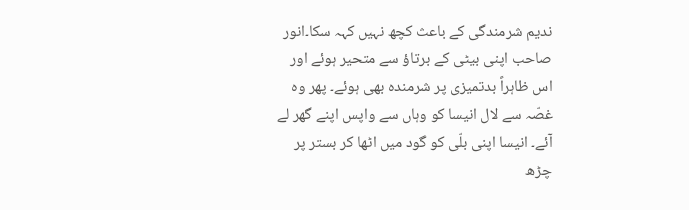ندیم شرمندگی کے باعث کچھ نہیں کہہ سکا۔انور صاحب اپنی بیٹی کے برتاؤ سے متحیر ہوئے اور اس ظاہراً بدتمیزی پر شرمندہ بھی ہوئے۔ پھر وہ غصّہ سے لال انیسا کو وہاں سے واپس اپنے گھر لے آئے۔ انیسا اپنی بلّی کو گود میں اٹھا کر بستر پر چڑھ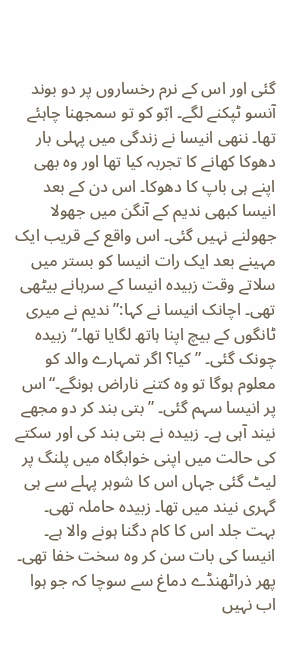گئی اور اس کے نرم رخساروں پر دو بوند آنسو ٹپکنے لگے۔ ابّو کو تو سمجھنا چاہئے تھا۔ ننھی انیسا نے زندگی میں پہلی بار دھوکا کھانے کا تجربہ کیا تھا اور وہ بھی اپنے ہی باپ کا دھوکا۔ اس دن کے بعد انیسا کبھی ندیم کے آنگن میں جھولا جھولنے نہیں گئی۔ اس واقع کے قریب ایک مہینے بعد ایک رات انیسا کو بستر میں سلاتے وقت زبیدہ انیسا کے سرہانے بیٹھی تھی۔ اچانک انیسا نے کہا:” ندیم نے میری ٹانگوں کے بیچ اپنا ہاتھ لگایا تھا۔“زبیدہ چونک گئی۔ ” کیا؟ اگر تمہارے والد کو معلوم ہوگا تو وہ کتنے ناراض ہونگے۔“اس پر انیسا سہم گئی۔ ” بتی بند کر دو مجھے نیند آہی ہے۔ زبیدہ نے بتی بند کی اور سکتے کی حالت میں اپنی خوابگاہ میں پلنگ پر لیٹ گئی جہاں اس کا شوہر پہلے سے ہی گہری نیند میں تھا۔ زبیدہ حاملہ تھی۔ بہت جلد اس کا کام دگنا ہونے والا ہے۔ انیسا کی بات سن کر وہ سخت خفا تھی۔ پھر ذراٹھنڈے دماغ سے سوچا کہ جو ہوا اب نہیں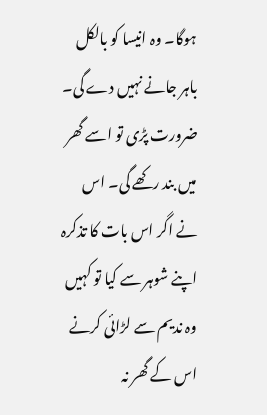ہوگا۔ وہ انیسا کو بالکل باہر جانے نہیں دے گی۔ ضرورت پڑی تو اسے گھر میں بند رکھے گی۔ اس نے اگر اس بات کا تذکرہ اپنے شوہر سے کیا تو کہیں وہ ندیم سے لڑائی کرنے اس کے گھر نہ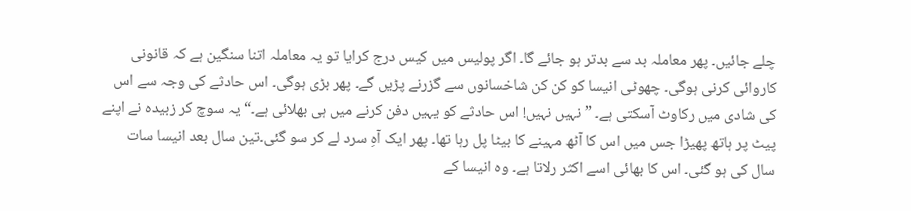چلے جائیں۔ پھر معاملہ بد سے بدتر ہو جائے گا۔ اگر پولیس میں کیس درج کرایا تو یہ معاملہ اتنا سنگین ہے کہ قانونی کاروائی کرنی ہوگی۔ چھوٹی انیسا کو کن کن شاخسانوں سے گزرنے پڑیں گے۔ پھر بڑی ہوگی۔ اس حادثے کی وجہ سے اس کی شادی میں رکاوٹ آسکتی ہے۔ ” نہیں نہیں! اس حادثے کو یہیں دفن کرنے میں ہی بھلائی ہے۔“ یہ سوچ کر زبیدہ نے اپنے پیٹ پر ہاتھ پھیڑا جس میں اس کا آٹھ مہینے کا بیٹا پل رہا تھا۔ پھر ایک آہِ سرد لے کر سو گئی۔تین سال بعد انیسا سات سال کی ہو گئی۔ اس کا بھائی اسے اکثر رلاتا ہے۔ وہ انیسا کے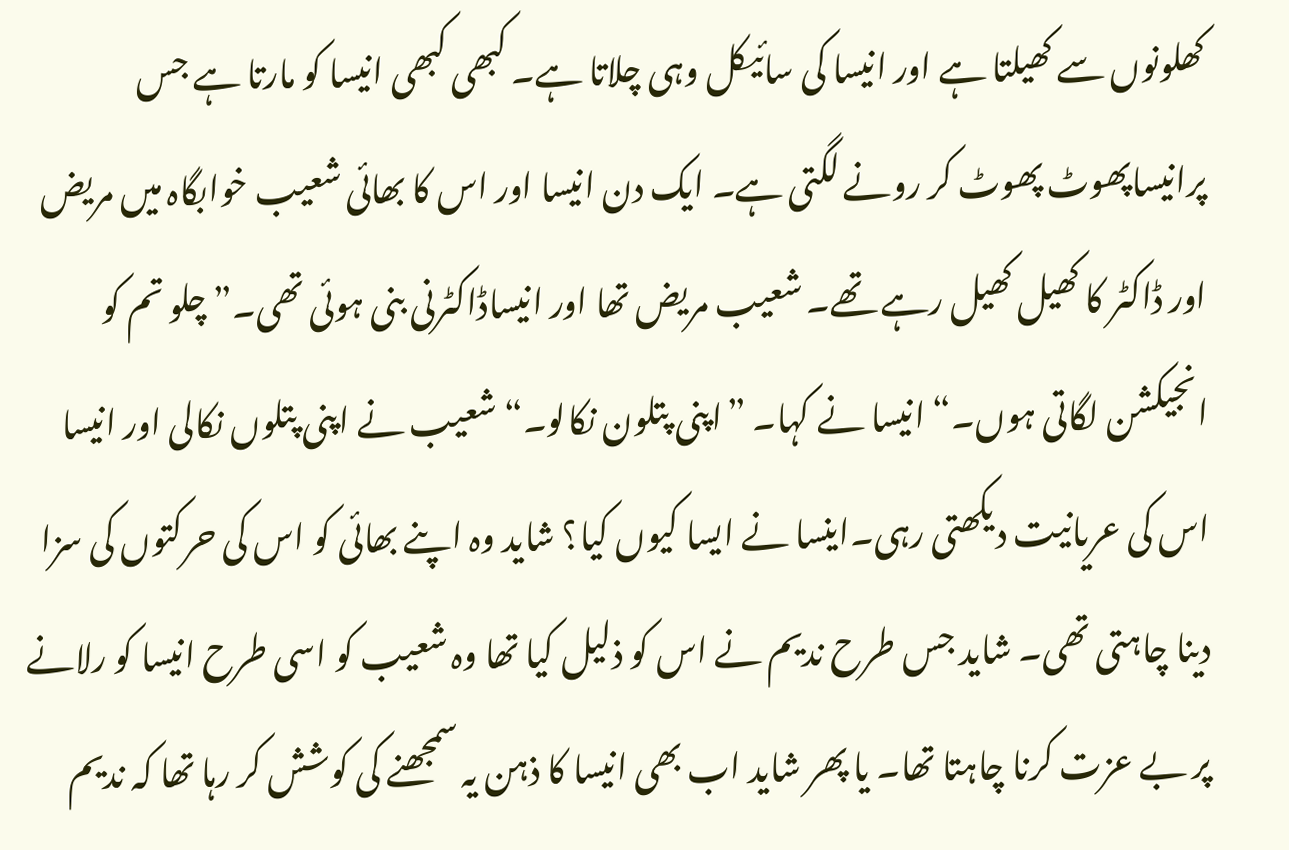کھلونوں سے کھیلتا ہے اور انیسا کی سائیکل وہی چلاتا ہے۔ کبھی کبھی انیسا کو مارتا ہے جس پرانیساپھوٹ پھوٹ کر رونے لگتی ہے۔ ایک دن انیسا اور اس کا بھائی شعیب خوابگاہ میں مریض اور ڈاکٹر کا کھیل کھیل رہے تھے۔ شعیب مریض تھا اور انیساڈاکٹرنی بنی ہوئی تھی۔”چلو تم کو انجیکشن لگاتی ہوں۔“ انیسا نے کہا۔ ”اپنی پتلون نکالو۔“ شعیب نے اپنی پتلوں نکالی اور انیسا اس کی عریانیت دیکھتی رہی۔اینسا نے ایسا کیوں کیا؟ شاید وہ اپنے بھائی کو اس کی حرکتوں کی سزا دینا چاہتی تھی۔ شاید جس طرح ندیم نے اس کو ذلیل کیا تھا وہ شعیب کو اسی طرح انیسا کو رلانے پر بے عزت کرنا چاہتا تھا۔ یا پھر شاید اب بھی انیسا کا ذہن یہ سمجھنے کی کوشش کر رہا تھا کہ ندیم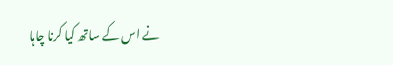نے اس کے ساتھ کیا کرنا چاہا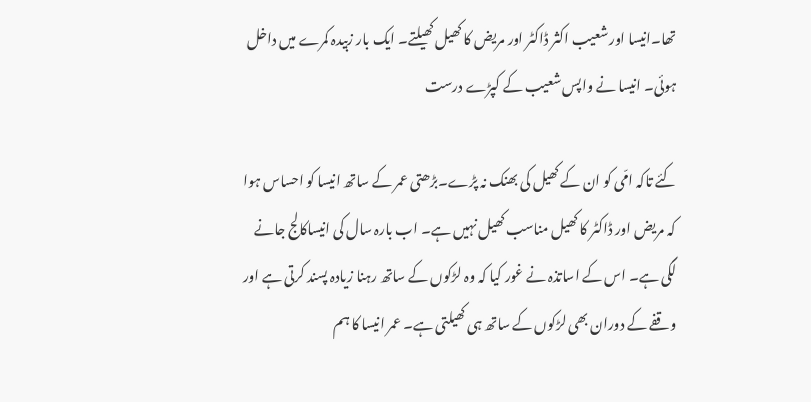تھا۔انیسا اور شعیب اکثر ڈاکٹر اور مریض کا کھیل کھیلتے۔ ایک بار زبیدہ کمرے میں داخل ہوئی۔ انیسا نے واپس شعیب کے کپڑے درست

کئے تاکہ امّی کو ان کے کھیل کی بھنک نہ پڑے۔بڑھتی عمر کے ساتھ انیسا کو احساس ہوا کہ مریض اور ڈاکٹر کا کھیل مناسب کھیل نہیں ہے۔ اب بارہ سال کی انیساکالج جانے لگی ہے۔ اس کے اساتذہ نے غور کیا کہ وہ لڑکوں کے ساتھ رہنا زیادہ پسند کرتی ہے اور وقفے کے دوران بھی لڑکوں کے ساتھ ہی کھیلتی ہے۔ عمر انیسا کا ہم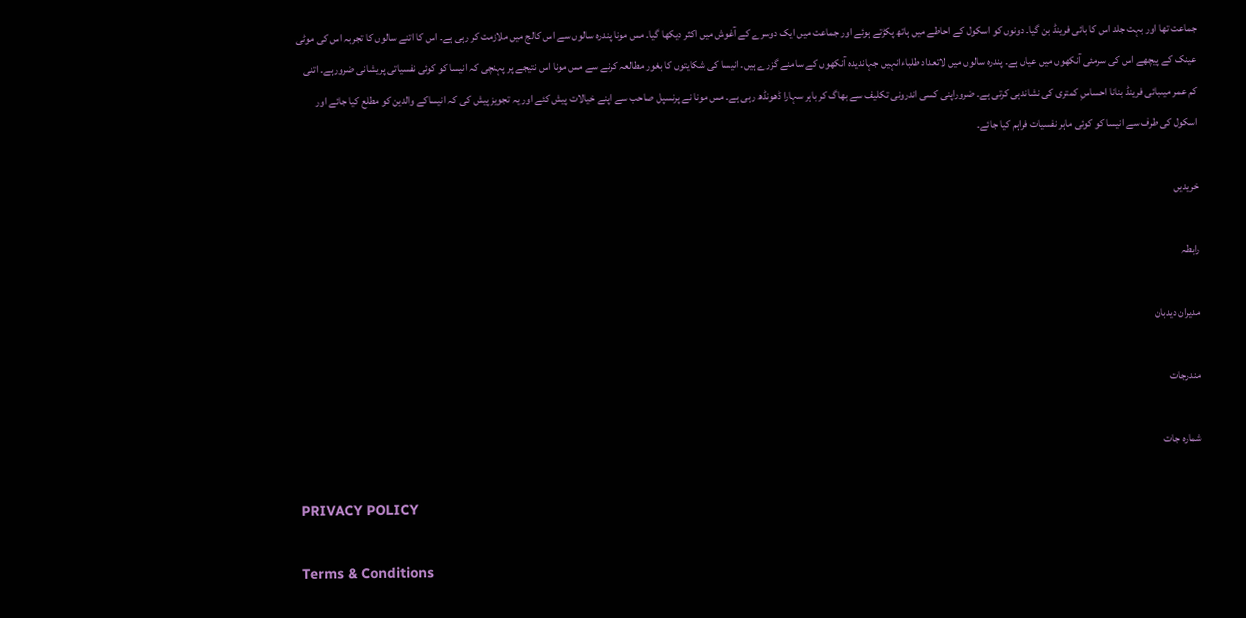جماعت تھا اور بہت جلد اس کا بائی فرینڈ بن گیا۔ دونوں کو اسکول کے احاطے میں ہاتھ پکڑتے ہوئے اور جماعت میں ایک دوسرے کے آغوش میں اکثر دیکھا گیا۔ مس مونا پندرہ سالوں سے اس کالج میں ملازمت کر رہی ہے۔ اس کا اتنے سالوں کا تجربہ اس کی موٹی عینک کے پیچھے اس کی سرمئی آنکھوں میں عیاں ہے۔ پندرہ سالوں میں لاتعداد طلباءانہیں جہاندیدہ آنکھوں کے سامنے گزرے ہیں۔ انیسا کی شکایتوں کا بغور مطالعہ کرنے سے مس مونا اس نتیجے پر پہنچی کہ انیسا کو کوئی نفسیاتی پریشانی ضرورہے۔ اتنی کم عمر میںبائی فرینڈ بنانا احساسِ کمتری کی نشاندہی کرتی ہے۔ ضروراپنی کسی اندرونی تکلیف سے بھاگ کر باہر سہارا ڈھونڈھ رہی ہے۔ مس مونا نے پرنسپل صاحب سے اپنے خیالات پیش کئے اور یہ تجویز پیش کی کہ انیساکے والدین کو مطلع کیا جائے اور اسکول کی طرف سے انیسا کو کوئی ماہر نفسیات فراہم کیا جائے۔

خریدیں

رابطہ

مدیران دیدبان

مندرجات

شمارہ جات

PRIVACY POLICY

Terms & Conditions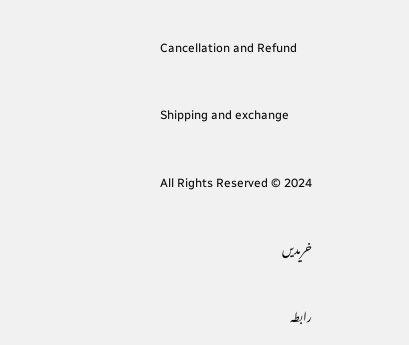Cancellation and Refund

Shipping and exchange

All Rights Reserved © 2024

خریدیں

رابطہ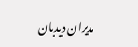مدیران دیدبان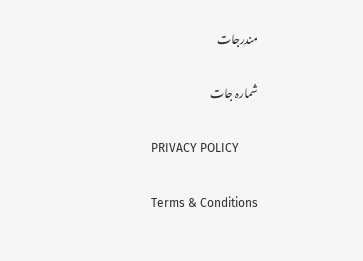مندرجات

شمارہ جات

PRIVACY POLICY

Terms & Conditions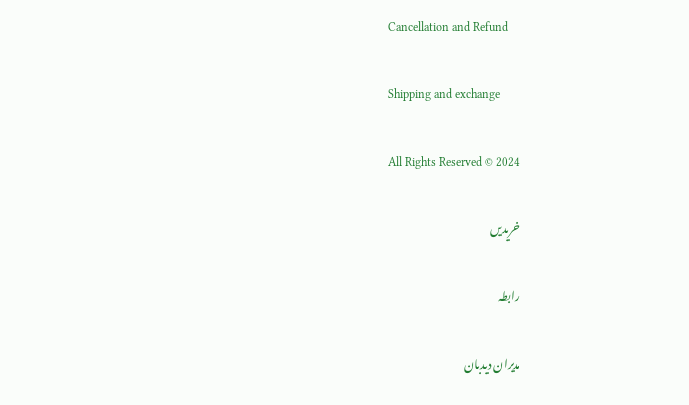Cancellation and Refund

Shipping and exchange

All Rights Reserved © 2024

خریدیں

رابطہ

مدیران دیدبان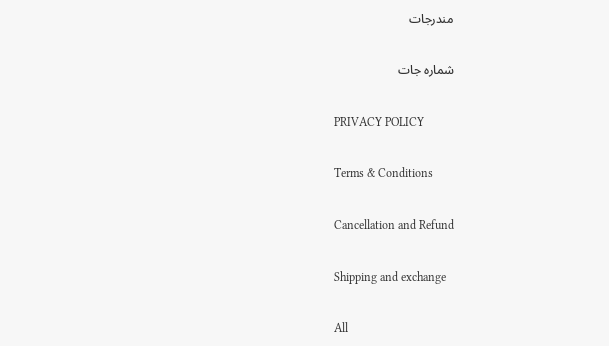مندرجات

شمارہ جات

PRIVACY POLICY

Terms & Conditions

Cancellation and Refund

Shipping and exchange

All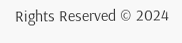Rights Reserved © 2024